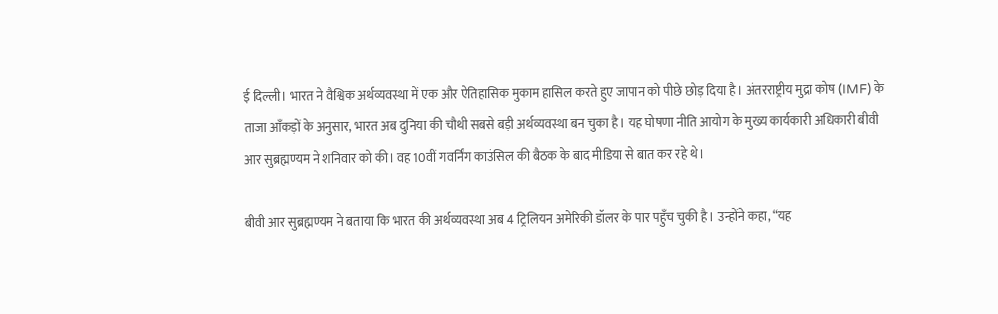ई दिल्ली। भारत ने वैश्विक अर्थव्यवस्था में एक और ऐतिहासिक मुकाम हासिल करते हुए जापान को पीछे छोड़ दिया है। अंतरराष्ट्रीय मुद्रा कोष (IMF) के ताजा आँकड़ों के अनुसार, भारत अब दुनिया की चौथी सबसे बड़ी अर्थव्यवस्था बन चुका है। यह घोषणा नीति आयोग के मुख्य कार्यकारी अधिकारी बीवी आर सुब्रह्मण्यम ने शनिवार को की। वह 10वीं गवर्निंग काउंसिल की बैठक के बाद मीडिया से बात कर रहे थे।

बीवी आर सुब्रह्मण्यम ने बताया कि भारत की अर्थव्यवस्था अब 4 ट्रिलियन अमेरिकी डॉलर के पार पहुँच चुकी है। उन्होंने कहा, “यह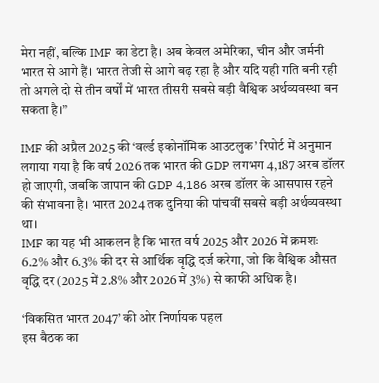मेरा नहीं, बल्कि IMF का डेटा है। अब केवल अमेरिका, चीन और जर्मनी भारत से आगे हैं। भारत तेजी से आगे बढ़ रहा है और यदि यही गति बनी रही तो अगले दो से तीन वर्षों में भारत तीसरी सबसे बड़ी वैश्विक अर्थव्यवस्था बन सकता है।”

IMF की अप्रैल 2025 की ‘वर्ल्ड इकोनॉमिक आउटलुक’ रिपोर्ट में अनुमान लगाया गया है कि वर्ष 2026 तक भारत की GDP लगभग 4,187 अरब डॉलर हो जाएगी, जबकि जापान की GDP 4,186 अरब डॉलर के आसपास रहने की संभावना है। भारत 2024 तक दुनिया की पांचवीं सबसे बड़ी अर्थव्यवस्था था।
IMF का यह भी आकलन है कि भारत वर्ष 2025 और 2026 में क्रमशः 6.2% और 6.3% की दर से आर्थिक वृद्धि दर्ज करेगा, जो कि वैश्विक औसत वृद्धि दर (2025 में 2.8% और 2026 में 3%) से काफी अधिक है।

‘विकसित भारत 2047’ की ओर निर्णायक पहल
इस बैठक का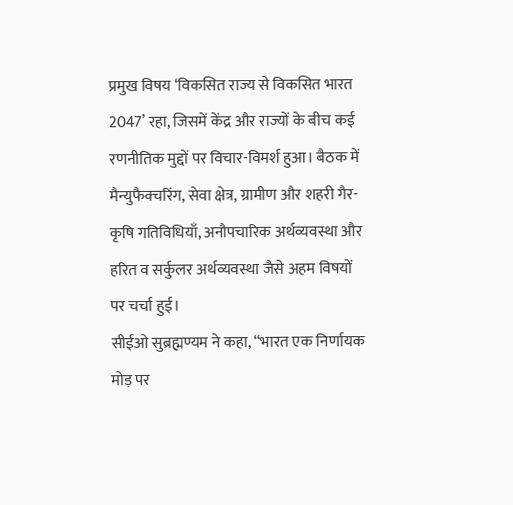प्रमुख विषय ‘विकसित राज्य से विकसित भारत 2047’ रहा, जिसमें केंद्र और राज्यों के बीच कई रणनीतिक मुद्दों पर विचार-विमर्श हुआ। बैठक में मैन्युफैक्चरिंग, सेवा क्षेत्र, ग्रामीण और शहरी गैर-कृषि गतिविधियाँ, अनौपचारिक अर्थव्यवस्था और हरित व सर्कुलर अर्थव्यवस्था जैसे अहम विषयों पर चर्चा हुई।
सीईओ सुब्रह्मण्यम ने कहा, “भारत एक निर्णायक मोड़ पर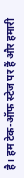है। हम टेक-ऑफ स्टेज पर हैं और हमारी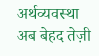अर्थव्यवस्था अब बेहद तेज़ी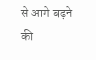से आगे बढ़ने की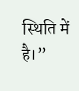स्थिति में है।”